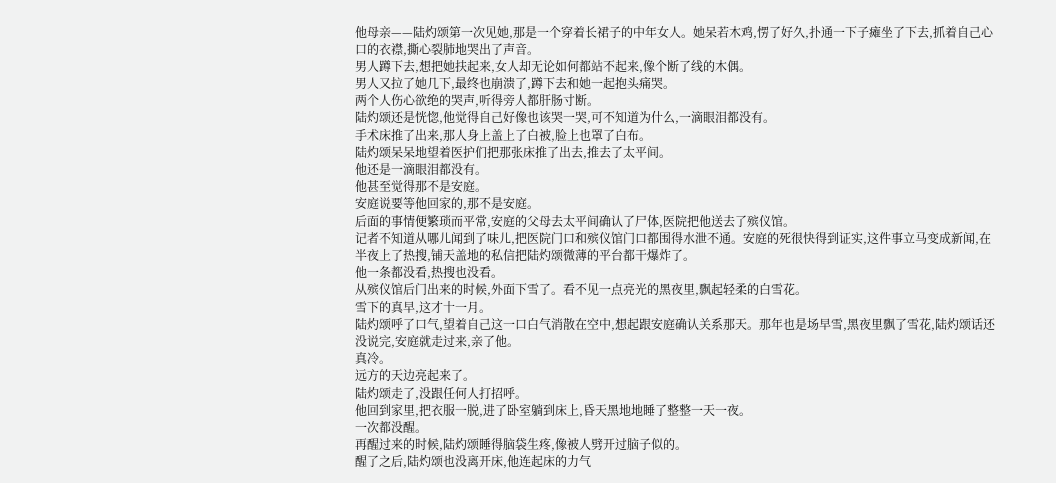他母亲——陆灼颂第一次见她,那是一个穿着长裙子的中年女人。她呆若木鸡,愣了好久,扑通一下子瘫坐了下去,抓着自己心口的衣襟,撕心裂肺地哭出了声音。
男人蹲下去,想把她扶起来,女人却无论如何都站不起来,像个断了线的木偶。
男人又拉了她几下,最终也崩溃了,蹲下去和她一起抱头痛哭。
两个人伤心欲绝的哭声,听得旁人都肝肠寸断。
陆灼颂还是恍惚,他觉得自己好像也该哭一哭,可不知道为什么,一滴眼泪都没有。
手术床推了出来,那人身上盖上了白被,脸上也罩了白布。
陆灼颂呆呆地望着医护们把那张床推了出去,推去了太平间。
他还是一滴眼泪都没有。
他甚至觉得那不是安庭。
安庭说要等他回家的,那不是安庭。
后面的事情便繁琐而平常,安庭的父母去太平间确认了尸体,医院把他送去了殡仪馆。
记者不知道从哪儿闻到了味儿,把医院门口和殡仪馆门口都围得水泄不通。安庭的死很快得到证实,这件事立马变成新闻,在半夜上了热搜,铺天盖地的私信把陆灼颂微薄的平台都干爆炸了。
他一条都没看,热搜也没看。
从殡仪馆后门出来的时候,外面下雪了。看不见一点亮光的黑夜里,飘起轻柔的白雪花。
雪下的真早,这才十一月。
陆灼颂呼了口气,望着自己这一口白气消散在空中,想起跟安庭确认关系那天。那年也是场早雪,黑夜里飘了雪花,陆灼颂话还没说完,安庭就走过来,亲了他。
真冷。
远方的天边亮起来了。
陆灼颂走了,没跟任何人打招呼。
他回到家里,把衣服一脱,进了卧室躺到床上,昏天黑地地睡了整整一天一夜。
一次都没醒。
再醒过来的时候,陆灼颂睡得脑袋生疼,像被人劈开过脑子似的。
醒了之后,陆灼颂也没离开床,他连起床的力气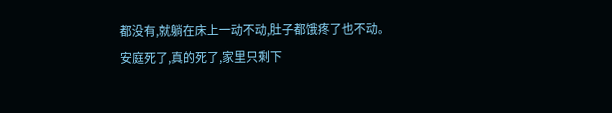都没有,就躺在床上一动不动,肚子都饿疼了也不动。
安庭死了,真的死了,家里只剩下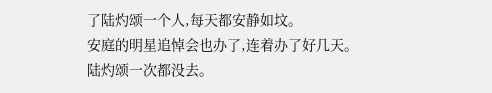了陆灼颂一个人,每天都安静如坟。
安庭的明星追悼会也办了,连着办了好几天。
陆灼颂一次都没去。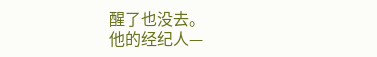醒了也没去。
他的经纪人—